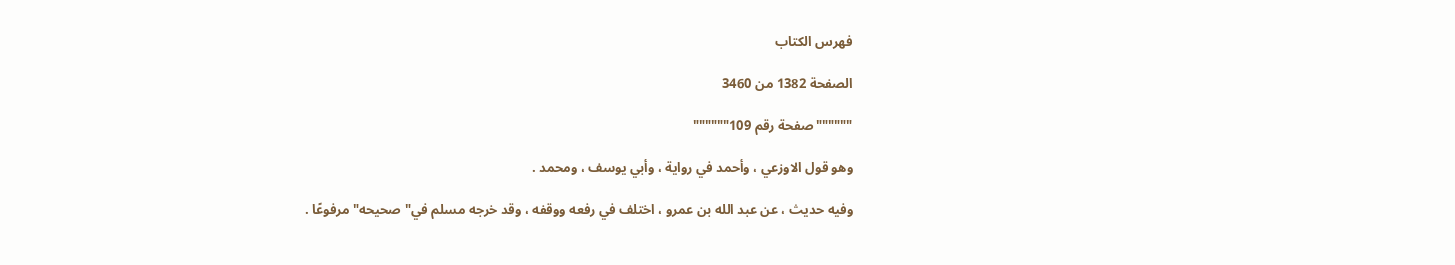فهرس الكتاب

الصفحة 1382 من 3460

""""""صفحة رقم 109""""""

وهو قول الاوزعي ، وأحمد في رواية ، وأبي يوسف ، ومحمد .

وفيه حديث ، عن عبد الله بن عمرو ، اختلف في رفعه ووقفه ، وقد خرجه مسلم في"صحيحه"مرفوعًا .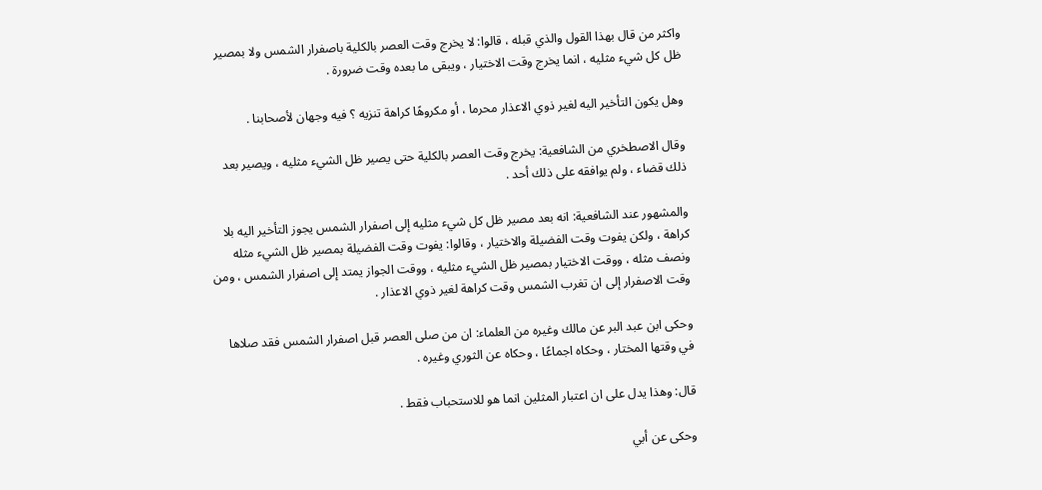واكثر من قال بهذا القول والذي قبله ، قالوا: لا يخرج وقت العصر بالكلية باصفرار الشمس ولا بمصير ظل كل شيء مثليه ، انما يخرج وقت الاختيار ، ويبقى ما بعده وقت ضرورة .

وهل يكون التأخير اليه لغير ذوي الاعذار محرما ، أو مكروهًا كراهة تنزيه ؟ فيه وجهان لأصحابنا .

وقال الاصطخري من الشافعية: يخرج وقت العصر بالكلية حتى يصير ظل الشيء مثليه ، ويصير بعد ذلك قضاء ، ولم يوافقه على ذلك أحد .

والمشهور عند الشافعية: انه بعد مصير ظل كل شيء مثليه إلى اصفرار الشمس يجوز التأخير اليه بلا كراهة ، ولكن يفوت وقت الفضيلة والاختيار ، وقالوا: يفوت وقت الفضيلة بمصير ظل الشيء مثله ونصف مثله ، ووقت الاختيار بمصير ظل الشيء مثليه ، ووقت الجواز يمتد إلى اصفرار الشمس ، ومن وقت الاصفرار إلى ان تغرب الشمس وقت كراهة لغير ذوي الاعذار .

وحكى ابن عبد البر عن مالك وغيره من العلماء: ان من صلى العصر قبل اصفرار الشمس فقد صلاها في وقتها المختار ، وحكاه اجماعًا ، وحكاه عن الثوري وغيره .

قال: وهذا يدل على ان اعتبار المثلين انما هو للاستحباب فقط .

وحكى عن أبي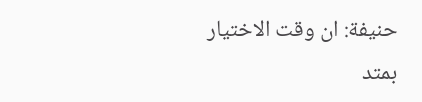حنيفة: ان وقت الاختيار بمتد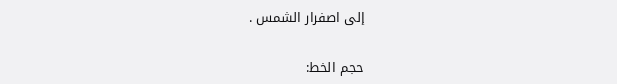إلى اصفرار الشمس .

حجم الخط: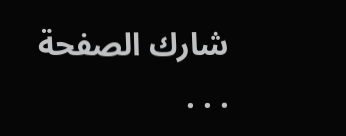شارك الصفحة
. . .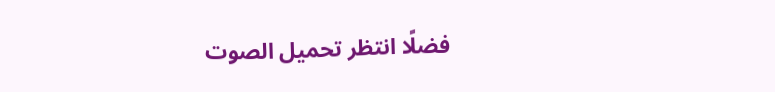فضلًا انتظر تحميل الصوت